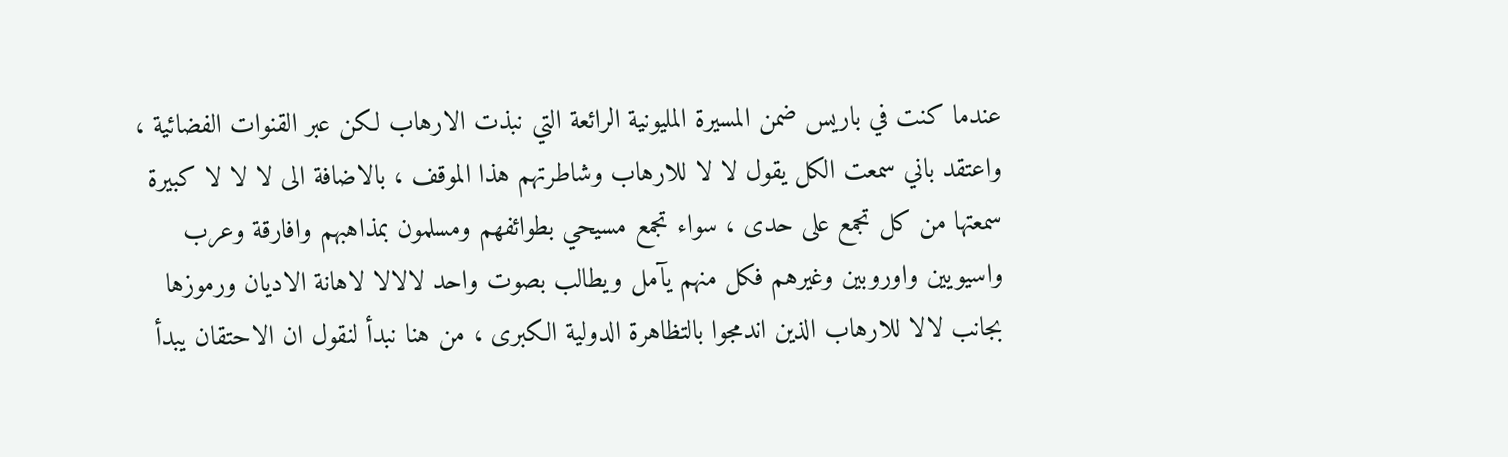عندما كنت في باريس ضمن المسيرة المليونية الرائعة التي نبذت الارهاب لكن عبر القنوات الفضائية ، واعتقد باني سمعت الكل يقول لا لا للارهاب وشاطرتهم هذا الموقف ، بالاضافة الى لا لا لا كبيرة سمعتها من كل تجمع على حدى ، سواء تجمع مسيحي بطوائفهم ومسلمون بمذاهبهم وافارقة وعرب واسيويين واوروبين وغيرهم فكل منهم يآمل ويطالب بصوت واحد لالالا لاهانة الاديان ورموزها بجانب لالا للارهاب الذين اندمجوا بالتظاهرة الدولية الكبرى ، من هنا نبدأ لنقول ان الاحتقان يبدأ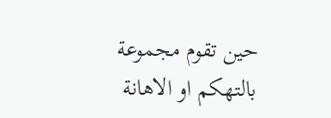حين تقوم مجموعة بالتهكم او الاهانة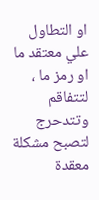او التطاول علي معتقد ما او رمز ما ، لتتفاقم وتتدحرج لتصبح مشكلة معقدة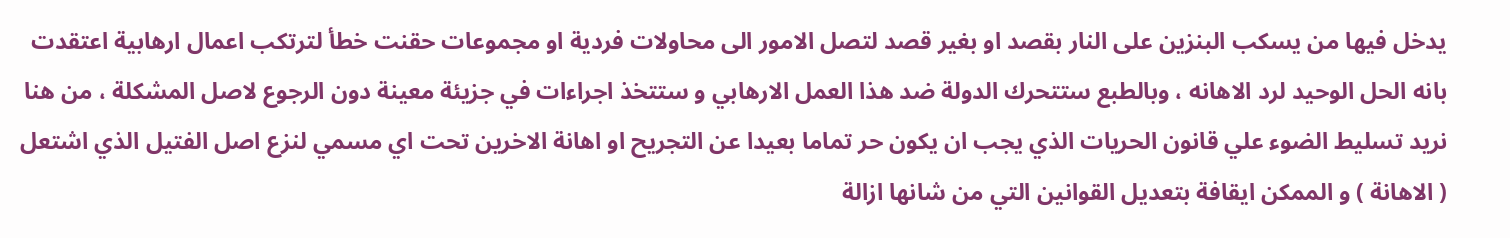يدخل فيها من يسكب البنزين على النار بقصد او بغير قصد لتصل الامور الى محاولات فردية او مجموعات حقنت خطأ لترتكب اعمال ارهابية اعتقدت بانه الحل الوحيد لرد الاهانه ، وبالطبع ستتحرك الدولة ضد هذا العمل الارهابي و ستتخذ اجراءات في جزيئة معينة دون الرجوع لاصل المشكلة ، من هنا نريد تسليط الضوء علي قانون الحريات الذي يجب ان يكون حر تماما بعيدا عن التجريح او اهانة الاخرين تحت اي مسمي لنزع اصل الفتيل الذي اشتعل ( الاهانة ) و الممكن ايقافة بتعديل القوانين التي من شانها ازالة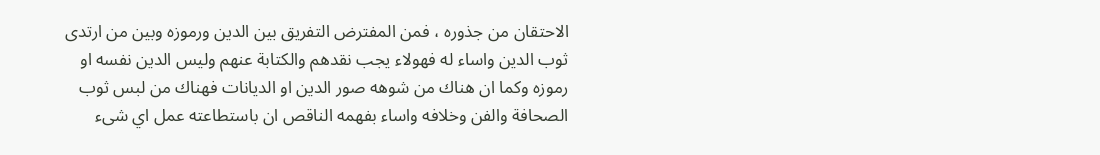الاحتقان من جذوره ، فمن المفترض التفريق بين الدين ورموزه وبين من ارتدى ثوب الدين واساء له فهولاء يجب نقدهم والكتابة عنهم وليس الدين نفسه او رموزه وكما ان هناك من شوهه صور الدين او الديانات فهناك من لبس ثوب الصحافة والفن وخلافه واساء بفهمه الناقص ان باستطاعته عمل اي شىء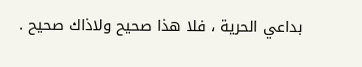بداعي الحرية ، فلا هذا صحيح ولاذاك صحيح .